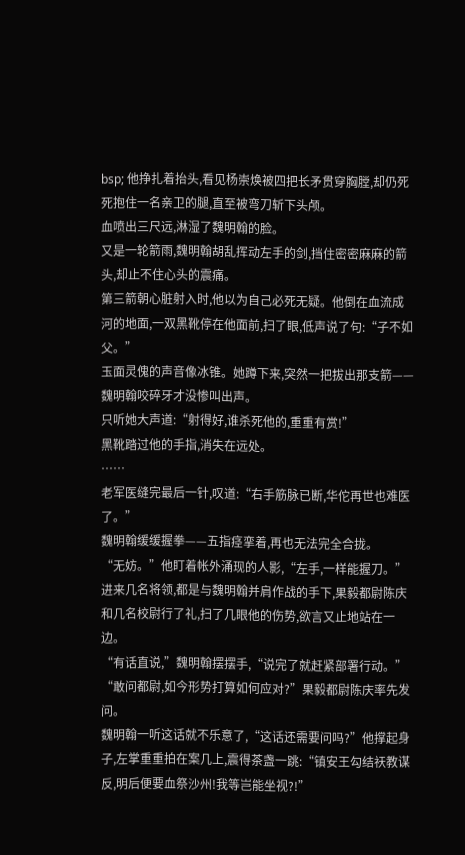bsp; 他挣扎着抬头,看见杨崇焕被四把长矛贯穿胸膛,却仍死死抱住一名亲卫的腿,直至被弯刀斩下头颅。
血喷出三尺远,淋湿了魏明翰的脸。
又是一轮箭雨,魏明翰胡乱挥动左手的剑,挡住密密麻麻的箭头,却止不住心头的震痛。
第三箭朝心脏射入时,他以为自己必死无疑。他倒在血流成河的地面,一双黑靴停在他面前,扫了眼,低声说了句:“子不如父。”
玉面灵傀的声音像冰锥。她蹲下来,突然一把拔出那支箭——魏明翰咬碎牙才没惨叫出声。
只听她大声道:“射得好,谁杀死他的,重重有赏!”
黑靴踏过他的手指,消失在远处。
……
老军医缝完最后一针,叹道:“右手筋脉已断,华佗再世也难医了。”
魏明翰缓缓握拳——五指痉挛着,再也无法完全合拢。
“无妨。”他盯着帐外涌现的人影,“左手,一样能握刀。”
进来几名将领,都是与魏明翰并肩作战的手下,果毅都尉陈庆和几名校尉行了礼,扫了几眼他的伤势,欲言又止地站在一边。
“有话直说,”魏明翰摆摆手,“说完了就赶紧部署行动。”
“敢问都尉,如今形势打算如何应对?”果毅都尉陈庆率先发问。
魏明翰一听这话就不乐意了,“这话还需要问吗?”他撑起身子,左掌重重拍在案几上,震得茶盏一跳:“镇安王勾结祆教谋反,明后便要血祭沙州!我等岂能坐视?!”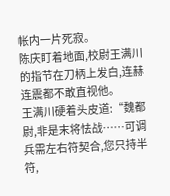帐内一片死寂。
陈庆盯着地面,校尉王满川的指节在刀柄上发白,连赫连震都不敢直视他。
王满川硬着头皮道:“魏都尉,非是末将怯战……可调兵需左右符契合,您只持半符,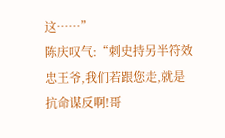这……”
陈庆叹气:“刺史持另半符效忠王爷,我们若跟您走,就是抗命谋反啊!哥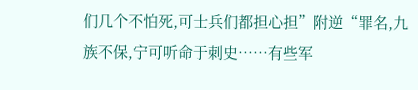们几个不怕死,可士兵们都担心担”附逆“罪名,九族不保,宁可听命于刺史……有些军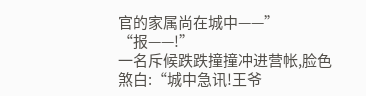官的家属尚在城中——”
“报——!”
一名斥候跌跌撞撞冲进营帐,脸色煞白:“城中急讯!王爷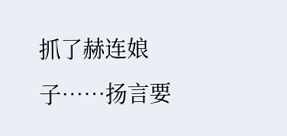抓了赫连娘子……扬言要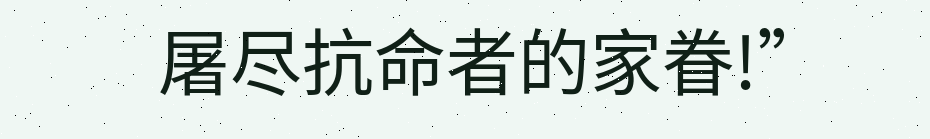屠尽抗命者的家眷!”